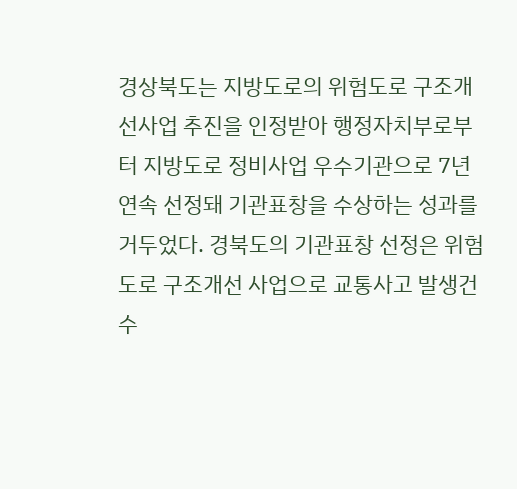경상북도는 지방도로의 위험도로 구조개선사업 추진을 인정받아 행정자치부로부터 지방도로 정비사업 우수기관으로 7년 연속 선정돼 기관표창을 수상하는 성과를 거두었다. 경북도의 기관표창 선정은 위험도로 구조개선 사업으로 교통사고 발생건수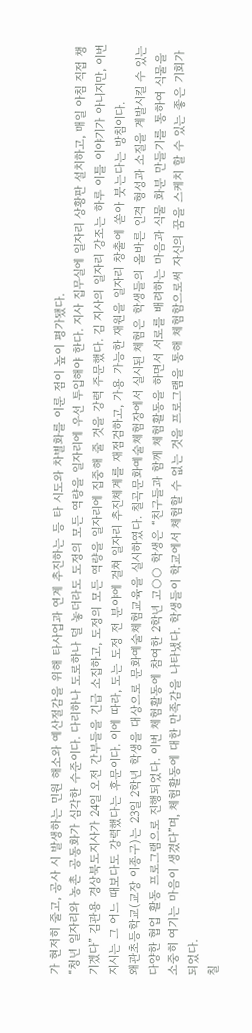가 현저히 줄고, 공사 시 발생하는 민원 해소와 예산절감을 위해 타사업과 연계 추진하는 등 타 시도와 차별화를 이룬 점이 높이 평가됐다.
“청년 일자리와 농촌 공동화가 심각한 수준이다. 다리하나 도로하나 덜 놓더라도 도정의 모든 역량을 일자리에 우선 투입해야 한다. 지사 집무실에 일자리 상황판 설치하고, 매일 아침 직접 챙기겠다” 김관용 경상북도지사가 24일 오전 간부들을 긴급 소집하고, 도정의 모든 역량을 일자리에 집중해 줄 것을 강력 주문했다. 김 지사의 일자리 강조는 하루 이틀 이야기가 아니지만, 이번 지시는 그 어느 때보다도 강력했다는 후문이다. 이에 따라, 도는 도정 전 분야에 걸쳐 일자리 추진체계를 재점검하고, 가용 가능한 재원을 일자리 창출에 쏟아 붓는다는 방침이다.
왜관초등학교(교장 이종구)는 23일 2학년 학생을 대상으로 문화예술체험교육을 실시하였다. 칠곡문화예술체험장에서 실시된 체험은 학생들의 올바른 인격 형성과 소질을 계발시킬 수 있는 다양한 협업 활동 프로그램으로 진행되었다. 이번 체험활동에 참여한 2학년 고○○ 학생은 “친구들과 함께 체험활동을 하면서 서로를 배려하는 마음과 식물 화분 만들기를 통하여 식물을 소중히 여기는 마음이 생겼다”며, 체험활동에 대한 만족감을 나타냈다. 학생들이 학교에서 체험할 수 없는 것을 프로그램을 통해 체험함으로써 자신의 꿈을 스케치 할 수 있는 좋은 기회가 되었다.
칠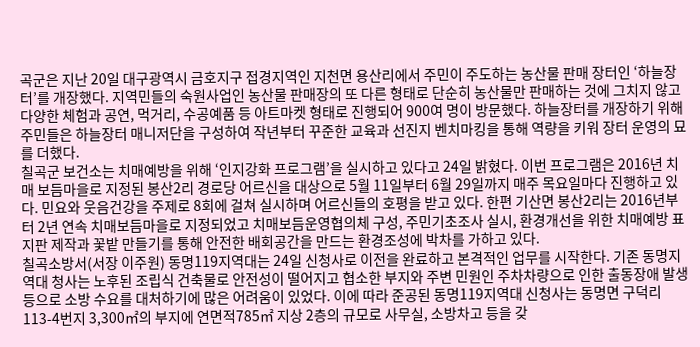곡군은 지난 20일 대구광역시 금호지구 접경지역인 지천면 용산리에서 주민이 주도하는 농산물 판매 장터인 ‘하늘장터’를 개장했다. 지역민들의 숙원사업인 농산물 판매장의 또 다른 형태로 단순히 농산물만 판매하는 것에 그치지 않고 다양한 체험과 공연, 먹거리, 수공예품 등 아트마켓 형태로 진행되어 900여 명이 방문했다. 하늘장터를 개장하기 위해 주민들은 하늘장터 매니저단을 구성하여 작년부터 꾸준한 교육과 선진지 벤치마킹을 통해 역량을 키워 장터 운영의 묘를 더했다.
칠곡군 보건소는 치매예방을 위해 ‘인지강화 프로그램’을 실시하고 있다고 24일 밝혔다. 이번 프로그램은 2016년 치매 보듬마을로 지정된 봉산2리 경로당 어르신을 대상으로 5월 11일부터 6월 29일까지 매주 목요일마다 진행하고 있다. 민요와 웃음건강을 주제로 8회에 걸쳐 실시하며 어르신들의 호평을 받고 있다. 한편 기산면 봉산2리는 2016년부터 2년 연속 치매보듬마을로 지정되었고 치매보듬운영협의체 구성, 주민기초조사 실시, 환경개선을 위한 치매예방 표지판 제작과 꽃밭 만들기를 통해 안전한 배회공간을 만드는 환경조성에 박차를 가하고 있다.
칠곡소방서(서장 이주원) 동명119지역대는 24일 신청사로 이전을 완료하고 본격적인 업무를 시작한다. 기존 동명지역대 청사는 노후된 조립식 건축물로 안전성이 떨어지고 협소한 부지와 주변 민원인 주차차량으로 인한 출동장애 발생 등으로 소방 수요를 대처하기에 많은 어려움이 있었다. 이에 따라 준공된 동명119지역대 신청사는 동명면 구덕리 113-4번지 3,300㎡의 부지에 연면적785㎡ 지상 2층의 규모로 사무실, 소방차고 등을 갖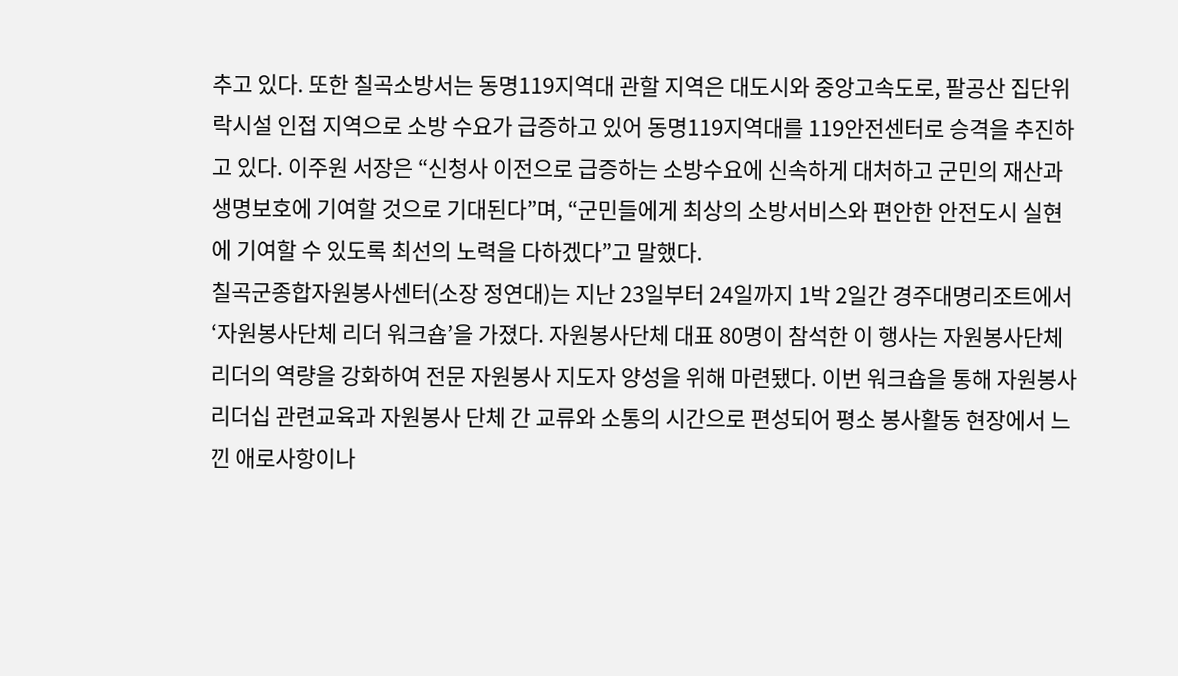추고 있다. 또한 칠곡소방서는 동명119지역대 관할 지역은 대도시와 중앙고속도로, 팔공산 집단위락시설 인접 지역으로 소방 수요가 급증하고 있어 동명119지역대를 119안전센터로 승격을 추진하고 있다. 이주원 서장은 “신청사 이전으로 급증하는 소방수요에 신속하게 대처하고 군민의 재산과 생명보호에 기여할 것으로 기대된다”며, “군민들에게 최상의 소방서비스와 편안한 안전도시 실현에 기여할 수 있도록 최선의 노력을 다하겠다”고 말했다.
칠곡군종합자원봉사센터(소장 정연대)는 지난 23일부터 24일까지 1박 2일간 경주대명리조트에서 ‘자원봉사단체 리더 워크숍’을 가졌다. 자원봉사단체 대표 80명이 참석한 이 행사는 자원봉사단체 리더의 역량을 강화하여 전문 자원봉사 지도자 양성을 위해 마련됐다. 이번 워크숍을 통해 자원봉사 리더십 관련교육과 자원봉사 단체 간 교류와 소통의 시간으로 편성되어 평소 봉사활동 현장에서 느낀 애로사항이나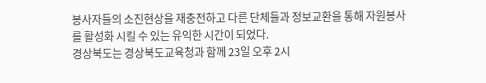봉사자들의 소진현상을 재충전하고 다른 단체들과 정보교환을 통해 자원봉사를 활성화 시킬 수 있는 유익한 시간이 되었다.
경상북도는 경상북도교육청과 함께 23일 오후 2시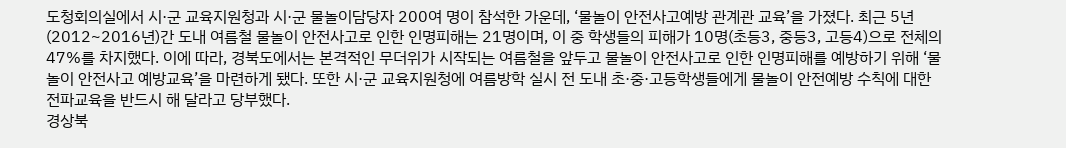도청회의실에서 시·군 교육지원청과 시·군 물놀이담당자 200여 명이 참석한 가운데, ‘물놀이 안전사고예방 관계관 교육’을 가졌다. 최근 5년(2012~2016년)간 도내 여름철 물놀이 안전사고로 인한 인명피해는 21명이며, 이 중 학생들의 피해가 10명(초등3, 중등3, 고등4)으로 전체의 47%를 차지했다. 이에 따라, 경북도에서는 본격적인 무더위가 시작되는 여름철을 앞두고 물놀이 안전사고로 인한 인명피해를 예방하기 위해 ‘물놀이 안전사고 예방교육’을 마련하게 됐다. 또한 시·군 교육지원청에 여름방학 실시 전 도내 초·중·고등학생들에게 물놀이 안전예방 수칙에 대한 전파교육을 반드시 해 달라고 당부했다.
경상북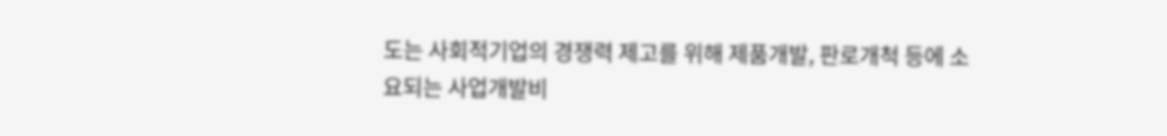도는 사회적기업의 경쟁력 제고를 위해 제품개발, 판로개척 등에 소요되는 사업개발비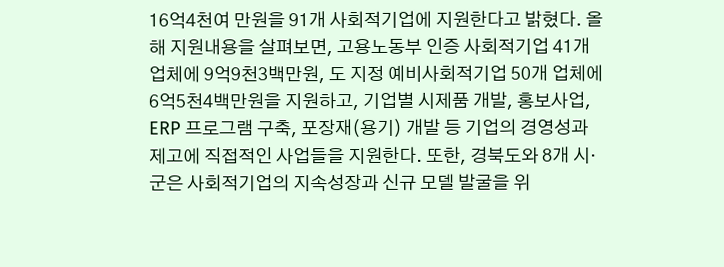16억4천여 만원을 91개 사회적기업에 지원한다고 밝혔다. 올해 지원내용을 살펴보면, 고용노동부 인증 사회적기업 41개 업체에 9억9천3백만원, 도 지정 예비사회적기업 50개 업체에 6억5천4백만원을 지원하고, 기업별 시제품 개발, 홍보사업, ERP 프로그램 구축, 포장재(용기) 개발 등 기업의 경영성과 제고에 직접적인 사업들을 지원한다. 또한, 경북도와 8개 시·군은 사회적기업의 지속성장과 신규 모델 발굴을 위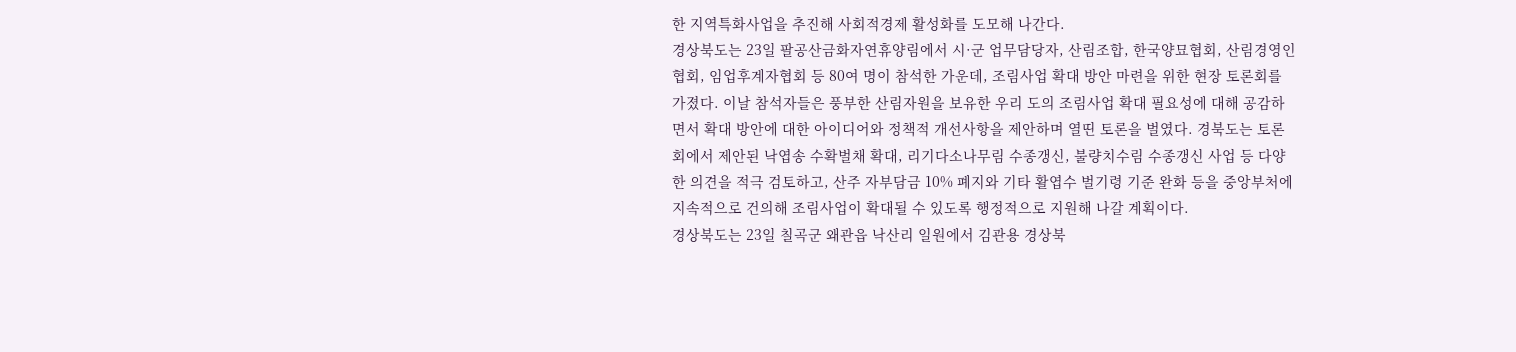한 지역특화사업을 추진해 사회적경제 활성화를 도모해 나간다.
경상북도는 23일 팔공산금화자연휴양림에서 시·군 업무담당자, 산림조합, 한국양묘협회, 산림경영인협회, 임업후계자협회 등 80여 명이 참석한 가운데, 조림사업 확대 방안 마련을 위한 현장 토론회를 가졌다. 이날 참석자들은 풍부한 산림자원을 보유한 우리 도의 조림사업 확대 필요성에 대해 공감하면서 확대 방안에 대한 아이디어와 정책적 개선사항을 제안하며 열띤 토론을 벌였다. 경북도는 토론회에서 제안된 낙엽송 수확벌채 확대, 리기다소나무림 수종갱신, 불량치수림 수종갱신 사업 등 다양한 의견을 적극 검토하고, 산주 자부담금 10% 폐지와 기타 활엽수 벌기령 기준 완화 등을 중앙부처에 지속적으로 건의해 조림사업이 확대될 수 있도록 행정적으로 지원해 나갈 계획이다.
경상북도는 23일 칠곡군 왜관읍 낙산리 일원에서 김관용 경상북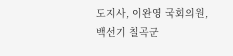도지사, 이완영 국회의원, 백선기 칠곡군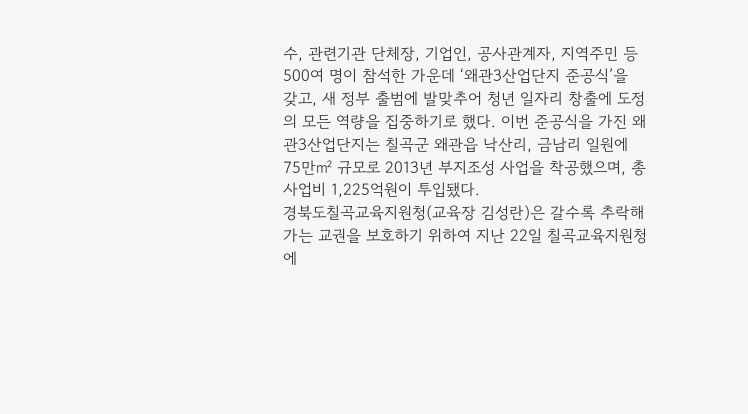수, 관련기관 단체장, 기업인, 공사관계자, 지역주민 등 500여 명이 참석한 가운데 ‘왜관3산업단지 준공식’을 갖고, 새 정부 출범에 발맞추어 청년 일자리 창출에 도정의 모든 역량을 집중하기로 했다. 이번 준공식을 가진 왜관3산업단지는 칠곡군 왜관읍 낙산리, 금남리 일원에 75만㎡ 규모로 2013년 부지조성 사업을 착공했으며, 총 사업비 1,225억원이 투입됐다.
경북도칠곡교육지원청(교육장 김성란)은 갈수록 추락해 가는 교권을 보호하기 위하여 지난 22일 칠곡교육지원청에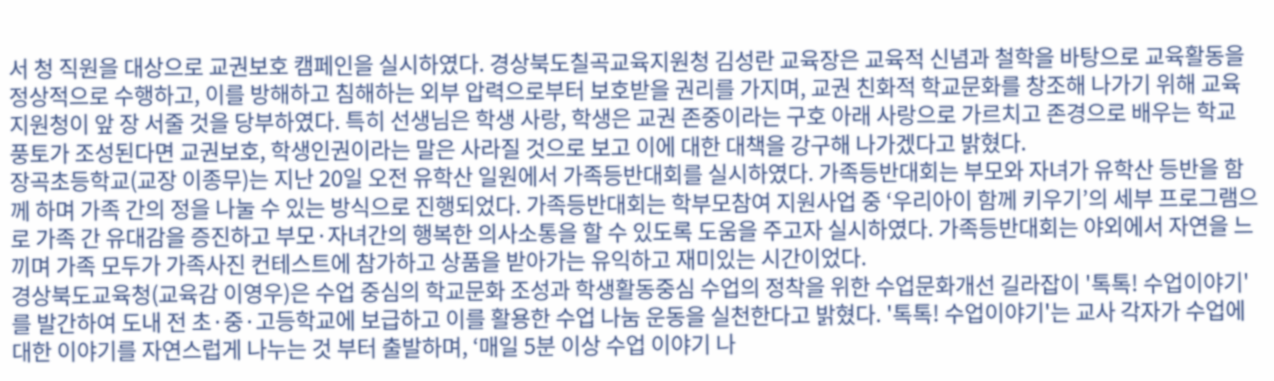서 청 직원을 대상으로 교권보호 캠페인을 실시하였다. 경상북도칠곡교육지원청 김성란 교육장은 교육적 신념과 철학을 바탕으로 교육활동을 정상적으로 수행하고, 이를 방해하고 침해하는 외부 압력으로부터 보호받을 권리를 가지며, 교권 친화적 학교문화를 창조해 나가기 위해 교육지원청이 앞 장 서줄 것을 당부하였다. 특히 선생님은 학생 사랑, 학생은 교권 존중이라는 구호 아래 사랑으로 가르치고 존경으로 배우는 학교 풍토가 조성된다면 교권보호, 학생인권이라는 말은 사라질 것으로 보고 이에 대한 대책을 강구해 나가겠다고 밝혔다.
장곡초등학교(교장 이종무)는 지난 20일 오전 유학산 일원에서 가족등반대회를 실시하였다. 가족등반대회는 부모와 자녀가 유학산 등반을 함께 하며 가족 간의 정을 나눌 수 있는 방식으로 진행되었다. 가족등반대회는 학부모참여 지원사업 중 ‘우리아이 함께 키우기’의 세부 프로그램으로 가족 간 유대감을 증진하고 부모·자녀간의 행복한 의사소통을 할 수 있도록 도움을 주고자 실시하였다. 가족등반대회는 야외에서 자연을 느끼며 가족 모두가 가족사진 컨테스트에 참가하고 상품을 받아가는 유익하고 재미있는 시간이었다.
경상북도교육청(교육감 이영우)은 수업 중심의 학교문화 조성과 학생활동중심 수업의 정착을 위한 수업문화개선 길라잡이 '톡톡! 수업이야기'를 발간하여 도내 전 초·중·고등학교에 보급하고 이를 활용한 수업 나눔 운동을 실천한다고 밝혔다. '톡톡! 수업이야기'는 교사 각자가 수업에 대한 이야기를 자연스럽게 나누는 것 부터 출발하며, ‘매일 5분 이상 수업 이야기 나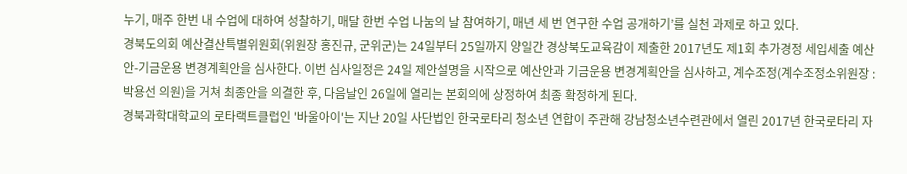누기, 매주 한번 내 수업에 대하여 성찰하기, 매달 한번 수업 나눔의 날 참여하기, 매년 세 번 연구한 수업 공개하기’를 실천 과제로 하고 있다.
경북도의회 예산결산특별위원회(위원장 홍진규, 군위군)는 24일부터 25일까지 양일간 경상북도교육감이 제출한 2017년도 제1회 추가경정 세입세출 예산안-기금운용 변경계획안을 심사한다. 이번 심사일정은 24일 제안설명을 시작으로 예산안과 기금운용 변경계획안을 심사하고, 계수조정(계수조정소위원장 : 박용선 의원)을 거쳐 최종안을 의결한 후, 다음날인 26일에 열리는 본회의에 상정하여 최종 확정하게 된다.
경북과학대학교의 로타랙트클럽인 '바울아이'는 지난 20일 사단법인 한국로타리 청소년 연합이 주관해 강남청소년수련관에서 열린 2017년 한국로타리 자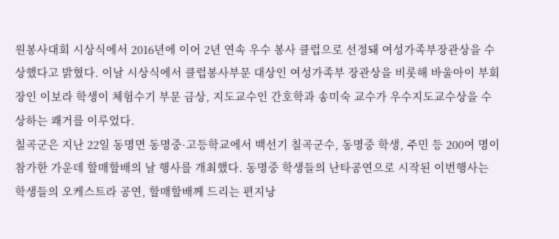원봉사대회 시상식에서 2016년에 이어 2년 연속 우수 봉사 클럽으로 선정돼 여성가족부장관상을 수상했다고 밝혔다. 이날 시상식에서 클럽봉사부문 대상인 여성가족부 장관상을 비롯해 바울아이 부회장인 이보라 학생이 체험수기 부문 금상, 지도교수인 간호학과 송미숙 교수가 우수지도교수상을 수상하는 쾌거를 이루었다.
칠곡군은 지난 22일 동명면 동명중·고등학교에서 백선기 칠곡군수, 동명중 학생, 주민 등 200여 명이 참가한 가운데 할매할배의 날 행사를 개최했다. 동명중 학생들의 난타공연으로 시작된 이번행사는 학생들의 오케스트라 공연, 할매할배께 드리는 편지낭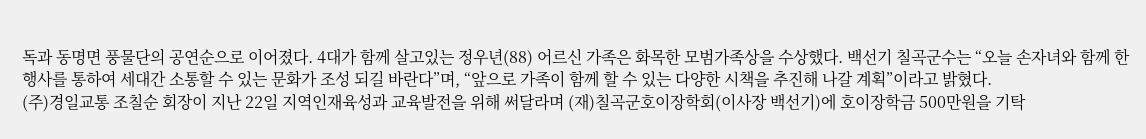독과 동명면 풍물단의 공연순으로 이어졌다. 4대가 함께 살고있는 정우년(88) 어르신 가족은 화목한 모범가족상을 수상했다. 백선기 칠곡군수는 “오늘 손자녀와 함께 한 행사를 통하여 세대간 소통할 수 있는 문화가 조성 되길 바란다”며, “앞으로 가족이 함께 할 수 있는 다양한 시책을 추진해 나갈 계획”이라고 밝혔다.
(주)경일교통 조칠순 회장이 지난 22일 지역인재육성과 교육발전을 위해 써달라며 (재)칠곡군호이장학회(이사장 백선기)에 호이장학금 500만원을 기탁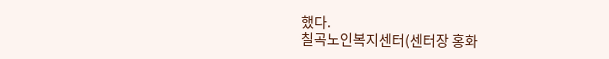했다.
칠곡노인복지센터(센터장 홍화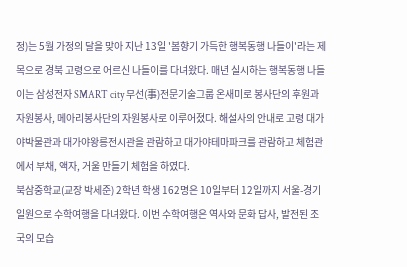정)는 5월 가정의 달을 맞아 지난 13일 '봄향기 가득한 행복동행 나들이'라는 제목으로 경북 고령으로 어르신 나들이를 다녀왔다. 매년 실시하는 행복동행 나들이는 삼성전자 SMART city 무선(事)전문기술그룹 온새미로 봉사단의 후원과 자원봉사, 메아리봉사단의 자원봉사로 이루어졌다. 해설사의 안내로 고령 대가야박물관과 대가야왕릉전시관을 관람하고 대가야테마파크를 관람하고 체험관에서 부채, 액자, 거울 만들기 체험을 하였다.
북삼중학교(교장 박세준) 2학년 학생 162명은 10일부터 12일까지 서울-경기 일원으로 수학여행을 다녀왔다. 이번 수학여행은 역사와 문화 답사, 발전된 조국의 모습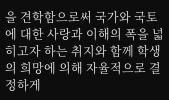을 견학함으로써 국가와 국토에 대한 사랑과 이해의 폭을 넓히고자 하는 취지와 함께 학생의 희망에 의해 자율적으로 결정하게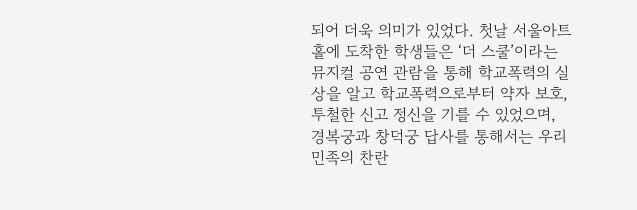되어 더욱 의미가 있었다. 첫날 서울아트홀에 도착한 학생들은 ‘더 스쿨’이라는 뮤지컬 공연 관람을 통해 학교폭력의 실상을 알고 학교폭력으로부터 약자 보호, 투철한 신고 정신을 기를 수 있었으며, 경복궁과 창덕궁 답사를 통해서는 우리민족의 찬란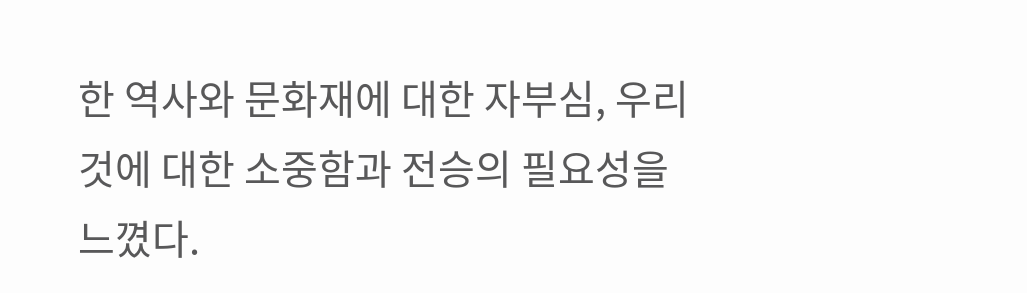한 역사와 문화재에 대한 자부심, 우리 것에 대한 소중함과 전승의 필요성을 느꼈다.